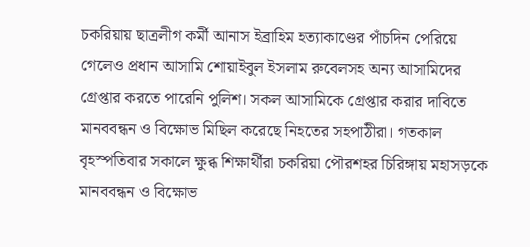চকরিয়ায় ছাত্রলীগ কর্মী আনাস ইব্রাহিম হত্যাকাণ্ডের পাঁচদিন পেরিয়ে গেলেও প্রধান আসামি শোয়াইবুল ইসলাম রুবেলসহ অন্য আসামিদের গ্রেপ্তার করতে পারেনি পুলিশ। সকল আসামিকে গ্রেপ্তার করার দাবিতে মানববন্ধন ও বিক্ষোভ মিছিল করেছে নিহতের সহপাঠীরা। গতকাল বৃহস্পতিবার সকালে ক্ষুব্ধ শিক্ষার্থীরা চকরিয়া পৌরশহর চিরিঙ্গায় মহাসড়কে মানববন্ধন ও বিক্ষোভ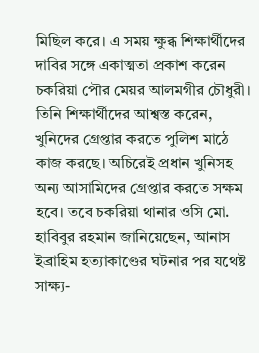মিছিল করে। এ সময় ক্ষুব্ধ শিক্ষার্থীদের দাবির সঙ্গে একাত্মতা প্রকাশ করেন চকরিয়া পৌর মেয়র আলমগীর চৌধুরী। তিনি শিক্ষার্থীদের আশ্বস্ত করেন, খুনিদের গ্রেপ্তার করতে পুলিশ মাঠে কাজ করছে। অচিরেই প্রধান খুনিসহ অন্য আসামিদের গ্রেপ্তার করতে সক্ষম হবে। তবে চকরিয়া থানার ওসি মো. হাবিবুর রহমান জানিয়েছেন, আনাস ইব্রাহিম হত্যাকাণ্ডের ঘটনার পর যথেষ্ট সাক্ষ্য-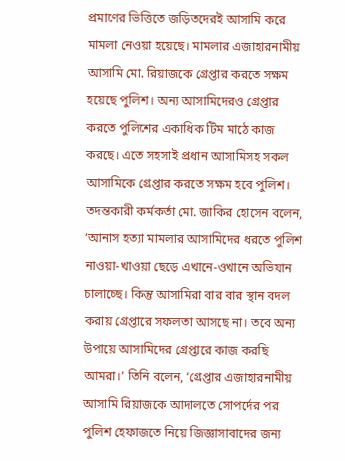প্রমাণের ভিত্তিতে জড়িতদেরই আসামি করে মামলা নেওয়া হয়েছে। মামলার এজাহারনামীয় আসামি মো. রিয়াজকে গ্রেপ্তার করতে সক্ষম হয়েছে পুলিশ। অন্য আসামিদেরও গ্রেপ্তার করতে পুলিশের একাধিক টিম মাঠে কাজ করছে। এতে সহসাই প্রধান আসামিসহ সকল আসামিকে গ্রেপ্তার করতে সক্ষম হবে পুলিশ। তদন্তকারী কর্মকর্তা মো. জাকির হোসেন বলেন, ‘আনাস হত্যা মামলার আসামিদের ধরতে পুলিশ নাওয়া-খাওয়া ছেড়ে এখানে-ওখানে অভিযান চালাচ্ছে। কিন্তু আসামিরা বার বার স্থান বদল করায় গ্রেপ্তারে সফলতা আসছে না। তবে অন্য উপায়ে আসামিদের গ্রেপ্তারে কাজ করছি আমরা।’ তিনি বলেন, ‘গ্রেপ্তার এজাহারনামীয় আসামি রিয়াজকে আদালতে সোপর্দের পর পুলিশ হেফাজতে নিয়ে জিজ্ঞাসাবাদের জন্য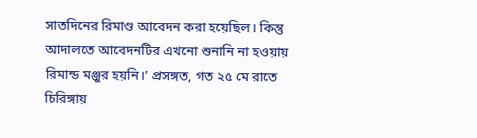সাতদিনের রিমাণ্ড আবেদন করা হয়েছিল। কিন্তু আদালতে আবেদনটির এখনো শুনানি না হওয়ায় রিমান্ড মঞ্জুর হয়নি।’ প্রসঙ্গত, গত ২৫ মে রাতে চিরিঙ্গায়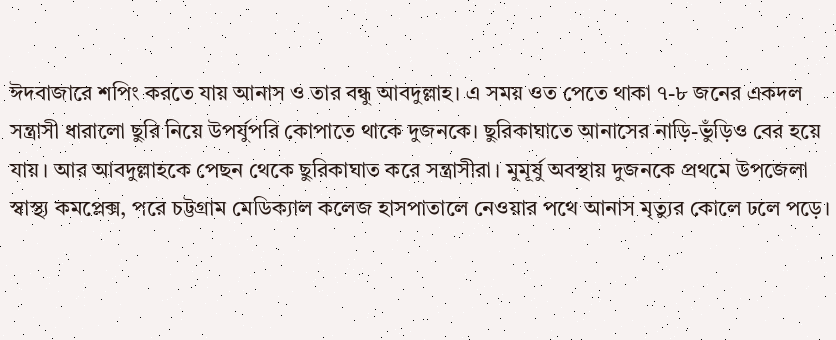ঈদবাজারে শপিং করতে যায় আনাস ও তার বন্ধু আবদুল্লাহ। এ সময় ওত পেতে থাকা ৭-৮ জনের একদল সন্ত্রাসী ধারালো ছুরি নিয়ে উপর্যুপরি কোপাতে থাকে দুজনকে। ছুরিকাঘাতে আনাসের নাড়ি-ভুঁড়িও বের হয়ে যায়। আর আবদুল্লাহকে পেছন থেকে ছুরিকাঘাত করে সন্ত্রাসীরা। মুমূর্ষু অবস্থায় দুজনকে প্রথমে উপজেলা স্বাস্থ্য কমপ্লেক্স, পরে চট্টগ্রাম মেডিক্যাল কলেজ হাসপাতালে নেওয়ার পথে আনাস মৃত্যুর কোলে ঢলে পড়ে।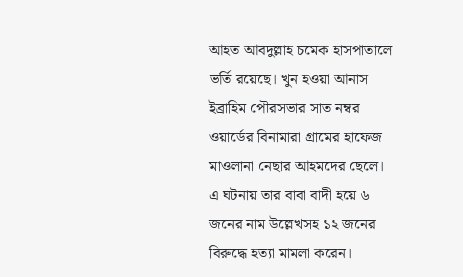আহত আবদুল্লাহ চমেক হাসপাতালে ভর্তি রয়েছে। খুন হওয়া আনাস ইব্রাহিম পৌরসভার সাত নম্বর ওয়ার্ডের বিনামারা গ্রামের হাফেজ মাওলানা নেছার আহমদের ছেলে। এ ঘটনায় তার বাবা বাদী হয়ে ৬ জনের নাম উল্লেখসহ ১২ জনের বিরুদ্ধে হত্যা মামলা করেন।